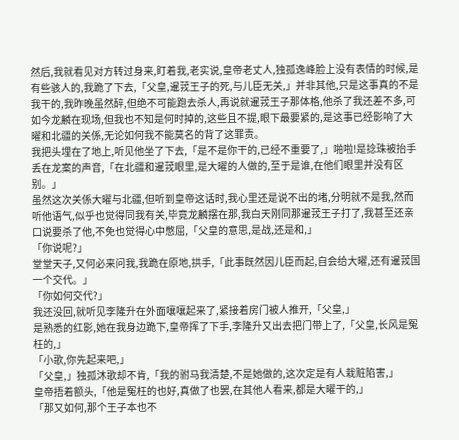然后,我就看见对方转过身来,盯着我,老实说,皇帝老丈人,独孤逸峰脸上没有表情的时候,是有些骇人的,我跪了下去,「父皇,暹茙王子的死,与儿臣无关,」并非其他,只是这事真的不是我干的,我昨晚虽然醉,但绝不可能跑去杀人,再说就暹茙王子那体格,他杀了我还差不多,可如今龙麟在现场,但我也不知是何时掉的,这些且不提,眼下最要紧的,是这事已经影响了大曜和北疆的关係,无论如何我不能莫名的背了这罪责。
我把头埋在了地上,听见他坐了下去,「是不是你干的,已经不重要了,」啪啦!是捻珠被抬手丢在龙案的声音,「在北疆和暹茙眼里,是大曜的人做的,至于是谁,在他们眼里并没有区别。」
虽然这次关係大曜与北疆,但听到皇帝这话时,我心里还是说不出的堵,分明就不是我,然而听他语气,似乎也觉得同我有关,毕竟龙麟摆在那,我白天刚同那暹茙王子打了,我甚至还亲口说要杀了他,不免也觉得心中憋屈,「父皇的意思,是战,还是和,」
「你说呢?」
堂堂天子,又何必来问我,我跪在原地,拱手,「此事既然因儿臣而起,自会给大曜,还有暹茙国一个交代。」
「你如何交代?」
我还没回,就听见李隆升在外面嚷嚷起来了,紧接着房门被人推开,「父皇,」
是熟悉的红影,她在我身边跪下,皇帝挥了下手,李隆升又出去把门带上了,「父皇,长风是冤枉的,」
「小歌,你先起来吧,」
「父皇,」独孤沐歌却不肯,「我的驸马我清楚,不是她做的,这次定是有人栽赃陷害,」
皇帝捂着额头,「他是冤枉的也好,真做了也罢,在其他人看来,都是大曜干的,」
「那又如何,那个王子本也不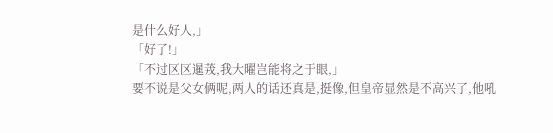是什么好人,」
「好了!」
「不过区区暹茙,我大曜岂能将之于眼,」
要不说是父女俩呢,两人的话还真是,挺像,但皇帝显然是不高兴了,他吼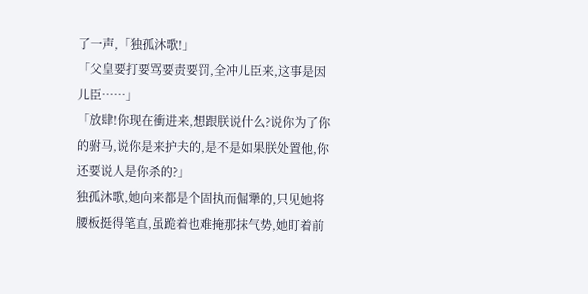了一声,「独孤沐歌!」
「父皇要打要骂要责要罚,全冲儿臣来,这事是因儿臣……」
「放肆!你现在衝进来,想跟朕说什么?说你为了你的驸马,说你是来护夫的,是不是如果朕处置他,你还要说人是你杀的?」
独孤沐歌,她向来都是个固执而倔犟的,只见她将腰板挺得笔直,虽跪着也难掩那抹气势,她盯着前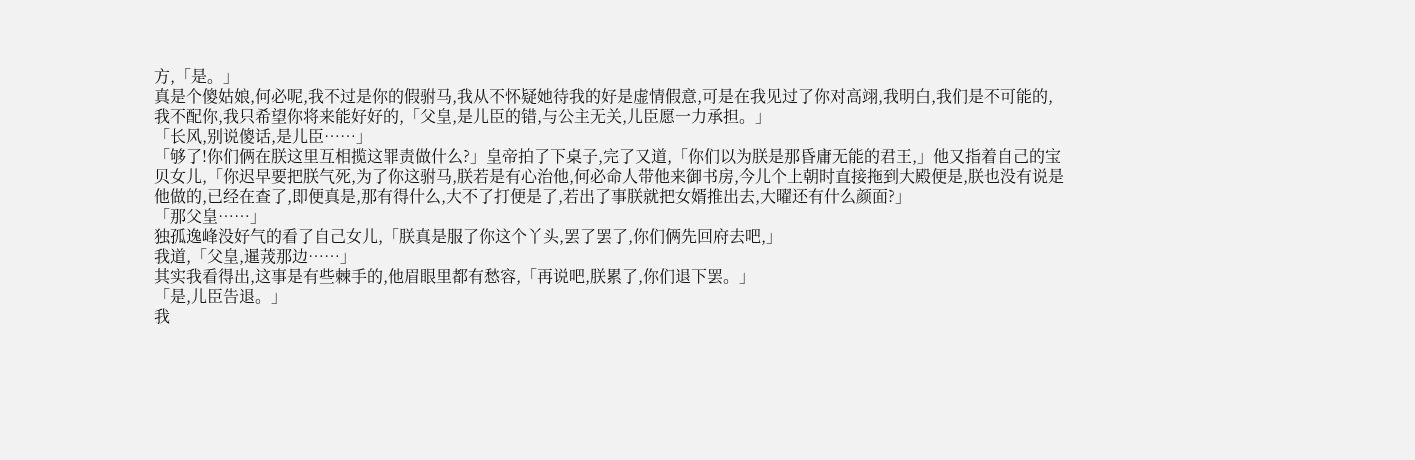方,「是。」
真是个傻姑娘,何必呢,我不过是你的假驸马,我从不怀疑她待我的好是虚情假意,可是在我见过了你对高翊,我明白,我们是不可能的,我不配你,我只希望你将来能好好的,「父皇,是儿臣的错,与公主无关,儿臣愿一力承担。」
「长风,别说傻话,是儿臣……」
「够了!你们俩在朕这里互相揽这罪责做什么?」皇帝拍了下桌子,完了又道,「你们以为朕是那昏庸无能的君王,」他又指着自己的宝贝女儿,「你迟早要把朕气死,为了你这驸马,朕若是有心治他,何必命人带他来御书房,今儿个上朝时直接拖到大殿便是,朕也没有说是他做的,已经在查了,即便真是,那有得什么,大不了打便是了,若出了事朕就把女婿推出去,大曜还有什么颜面?」
「那父皇……」
独孤逸峰没好气的看了自己女儿,「朕真是服了你这个丫头,罢了罢了,你们俩先回府去吧,」
我道,「父皇,暹茙那边……」
其实我看得出,这事是有些棘手的,他眉眼里都有愁容,「再说吧,朕累了,你们退下罢。」
「是,儿臣告退。」
我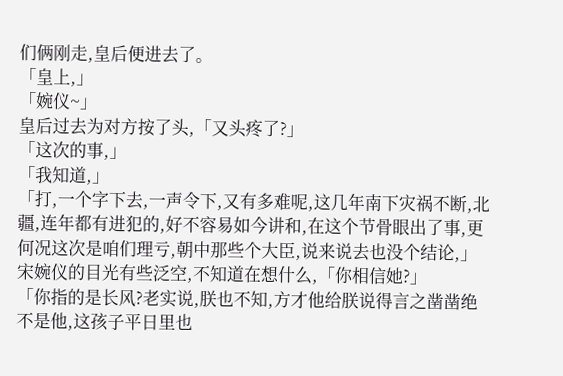们俩刚走,皇后便进去了。
「皇上,」
「婉仪~」
皇后过去为对方按了头,「又头疼了?」
「这次的事,」
「我知道,」
「打,一个字下去,一声令下,又有多难呢,这几年南下灾祸不断,北疆,连年都有进犯的,好不容易如今讲和,在这个节骨眼出了事,更何况这次是咱们理亏,朝中那些个大臣,说来说去也没个结论,」
宋婉仪的目光有些泛空,不知道在想什么,「你相信她?」
「你指的是长风?老实说,朕也不知,方才他给朕说得言之凿凿绝不是他,这孩子平日里也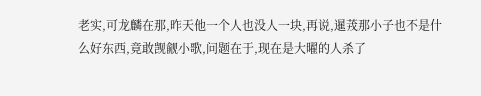老实,可龙麟在那,昨天他一个人也没人一块,再说,暹茙那小子也不是什么好东西,竟敢觊觎小歌,问题在于,现在是大曜的人杀了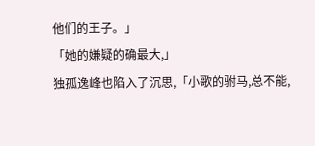他们的王子。」
「她的嫌疑的确最大,」
独孤逸峰也陷入了沉思,「小歌的驸马,总不能,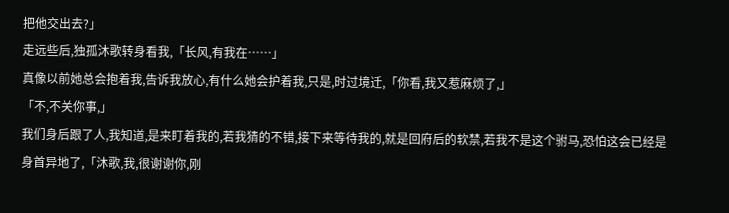把他交出去?」
走远些后,独孤沐歌转身看我,「长风,有我在……」
真像以前她总会抱着我,告诉我放心,有什么她会护着我,只是,时过境迁,「你看,我又惹麻烦了,」
「不,不关你事,」
我们身后跟了人,我知道,是来盯着我的,若我猜的不错,接下来等待我的,就是回府后的软禁,若我不是这个驸马,恐怕这会已经是身首异地了,「沐歌,我,很谢谢你,刚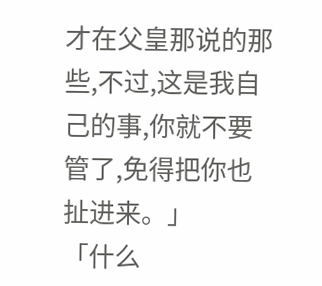才在父皇那说的那些,不过,这是我自己的事,你就不要管了,免得把你也扯进来。」
「什么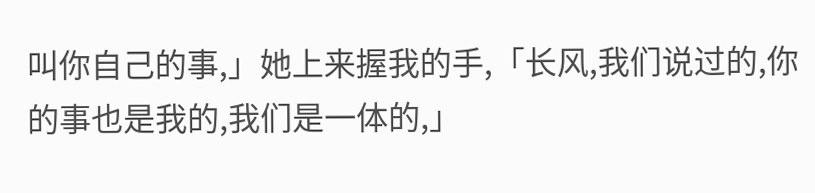叫你自己的事,」她上来握我的手,「长风,我们说过的,你的事也是我的,我们是一体的,」